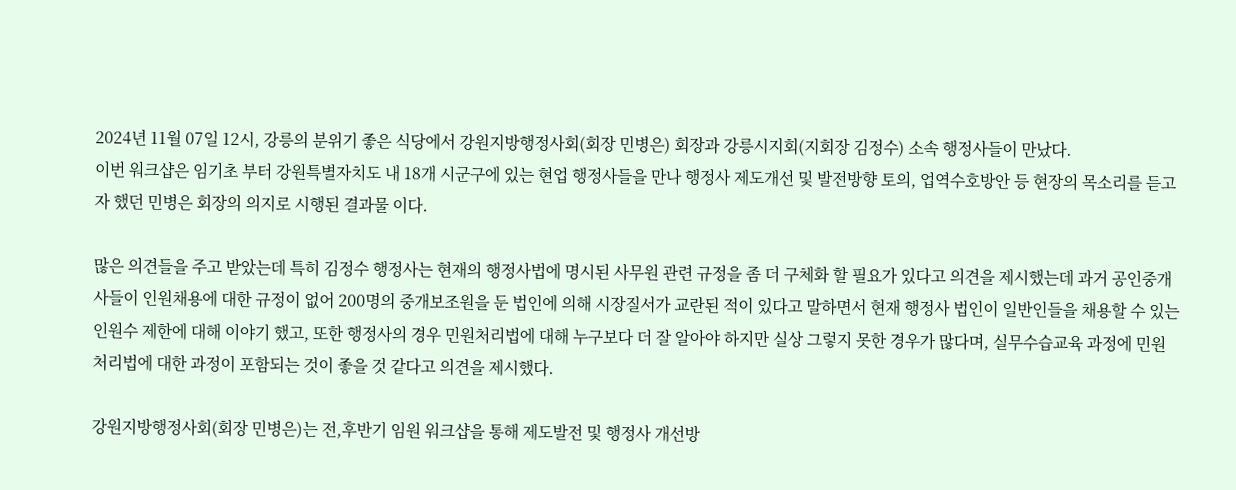2024년 11월 07일 12시, 강릉의 분위기 좋은 식당에서 강원지방행정사회(회장 민병은) 회장과 강릉시지회(지회장 김정수) 소속 행정사들이 만났다.
이번 워크샵은 임기초 부터 강원특별자치도 내 18개 시군구에 있는 현업 행정사들을 만나 행정사 제도개선 및 발전방향 토의, 업역수호방안 등 현장의 목소리를 듣고자 했던 민병은 회장의 의지로 시행된 결과물 이다.

많은 의견들을 주고 받았는데 특히 김정수 행정사는 현재의 행정사법에 명시된 사무원 관련 규정을 좀 더 구체화 할 필요가 있다고 의견을 제시했는데 과거 공인중개사들이 인원채용에 대한 규정이 없어 200명의 중개보조원을 둔 법인에 의해 시장질서가 교란된 적이 있다고 말하면서 현재 행정사 법인이 일반인들을 채용할 수 있는 인원수 제한에 대해 이야기 했고, 또한 행정사의 경우 민원처리법에 대해 누구보다 더 잘 알아야 하지만 실상 그렇지 못한 경우가 많다며, 실무수습교육 과정에 민원처리법에 대한 과정이 포함되는 것이 좋을 것 같다고 의견을 제시했다.

강원지방행정사회(회장 민병은)는 전,후반기 임원 워크샵을 통해 제도발전 및 행정사 개선방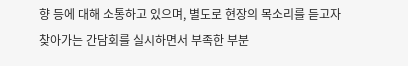향 등에 대해 소통하고 있으며, 별도로 현장의 목소리를 듣고자 찾아가는 간담회를 실시하면서 부족한 부분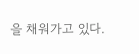을 채워가고 있다.